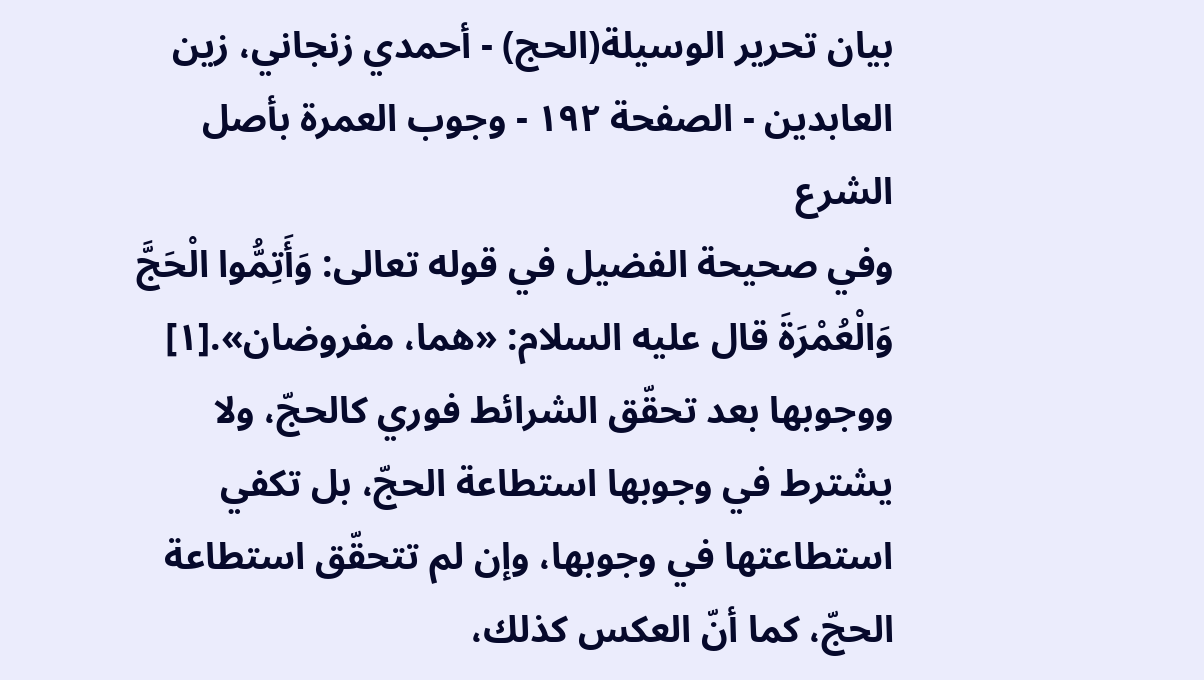بيان تحرير الوسيلة(الحج) - أحمدي زنجاني، زين العابدين - الصفحة ١٩٢ - وجوب العمرة بأصل الشرع
وفي صحيحة الفضيل في قوله تعالى: وَأَتِمُّوا الْحَجَّ وَالْعُمْرَةَ قال عليه السلام: «هما، مفروضان».[١] ووجوبها بعد تحقّق الشرائط فوري كالحجّ، ولا يشترط في وجوبها استطاعة الحجّ، بل تكفي استطاعتها في وجوبها، وإن لم تتحقّق استطاعة الحجّ، كما أنّ العكس كذلك،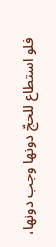فلو استطاع للحجّ دونها وجب دونها،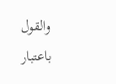والقول باعتبار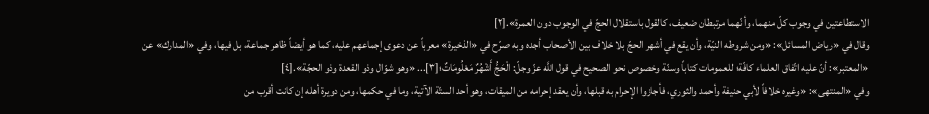الاستطاعتين في وجوب كلّ منهما، وأ نّهما مرتبطان ضعيف، كالقول باستقلال الحجّ في الوجوب دون العمرة».[٢]
وقال في «رياض المسائل»: «ومن شروطه النيّة، وأن يقع في أشهر الحجّ بلا خلاف بين الأصحاب أجده وبه صرّح في «الذخيرة» معرباً عن دعوى إجماعهم عليه، كما هو أيضاً ظاهر جماعة، بل فيها، وفي «المدارك» عن «المعتبر»: أنّ عليه اتّفاق العلماء كافّة؛ للعمومات كتاباً وسنّة وخصوص نحو الصحيح في قول اللَّه عزّ وجلّ: الْحَجُّ أَشْهُرٌ مَعْلُومَاتٌ؛[٣]... «وهو شوّال وذو القعدة وذو الحجّة».[٤]
وفي «المنتهى»: «وغيره خلافاً لأبي حنيفة وأحمد والثوري، فأجازوا الإحرام به قبلها، وأن يعقد إحرامه من الميقات، وهو أحد الستّة الآتية، وما في حكمها، ومن دويرة أهله إن كانت أقرب من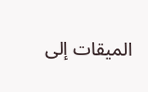الميقات إلى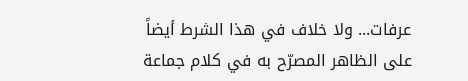عرفات... ولا خلاف في هذا الشرط أيضاً على الظاهر المصرّح به في كلام جماعة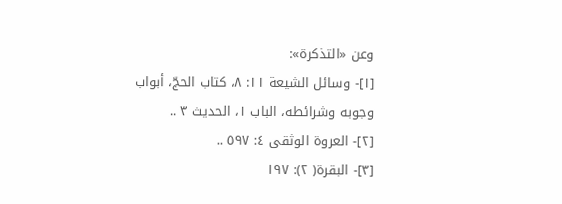وعن «التذكرة»:
[١]- وسائل الشيعة ١١: ٨، كتاب الحجّ، أبواب وجوبه وشرائطه، الباب ١، الحديث ٣ ..
[٢]- العروة الوثقى ٤: ٥٩٧ ..
[٣]- البقرة( ٢): ١٩٧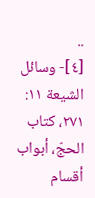..
[٤]- وسائل الشيعة ١١: ٢٧١، كتاب الحجّ، أبواب أقسام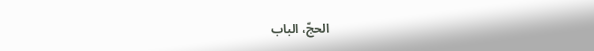الحجّ، الباب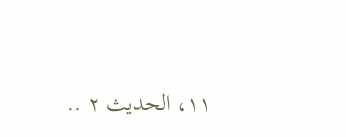١١، الحديث ٢ ..